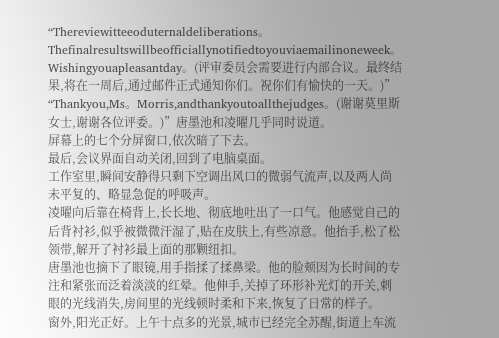“Thereviewitteeoduternaldeliberations。Thefinalresultswillbeofficiallynotifiedtoyouviaemailinoneweek。Wishingyouapleasantday。(评审委员会需要进行内部合议。最终结果,将在一周后,通过邮件正式通知你们。祝你们有愉快的一天。)”
“Thankyou,Ms。Morris,andthankyoutoallthejudges。(谢谢莫里斯女士,谢谢各位评委。)”唐墨池和凌曜几乎同时说道。
屏幕上的七个分屏窗口,依次暗了下去。
最后,会议界面自动关闭,回到了电脑桌面。
工作室里,瞬间安静得只剩下空调出风口的微弱气流声,以及两人尚未平复的、略显急促的呼吸声。
凌曜向后靠在椅背上,长长地、彻底地吐出了一口气。他感觉自己的后背衬衫,似乎被微微汗湿了,贴在皮肤上,有些凉意。他抬手,松了松领带,解开了衬衫最上面的那颗纽扣。
唐墨池也摘下了眼镜,用手指揉了揉鼻梁。他的脸颊因为长时间的专注和紧张而泛着淡淡的红晕。他伸手,关掉了环形补光灯的开关,刺眼的光线消失,房间里的光线顿时柔和下来,恢复了日常的样子。
窗外,阳光正好。上午十点多的光景,城市已经完全苏醒,街道上车流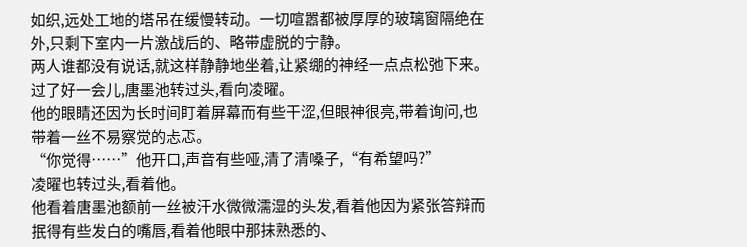如织,远处工地的塔吊在缓慢转动。一切喧嚣都被厚厚的玻璃窗隔绝在外,只剩下室内一片激战后的、略带虚脱的宁静。
两人谁都没有说话,就这样静静地坐着,让紧绷的神经一点点松弛下来。
过了好一会儿,唐墨池转过头,看向凌曜。
他的眼睛还因为长时间盯着屏幕而有些干涩,但眼神很亮,带着询问,也带着一丝不易察觉的忐忑。
“你觉得……”他开口,声音有些哑,清了清嗓子,“有希望吗?”
凌曜也转过头,看着他。
他看着唐墨池额前一丝被汗水微微濡湿的头发,看着他因为紧张答辩而抿得有些发白的嘴唇,看着他眼中那抹熟悉的、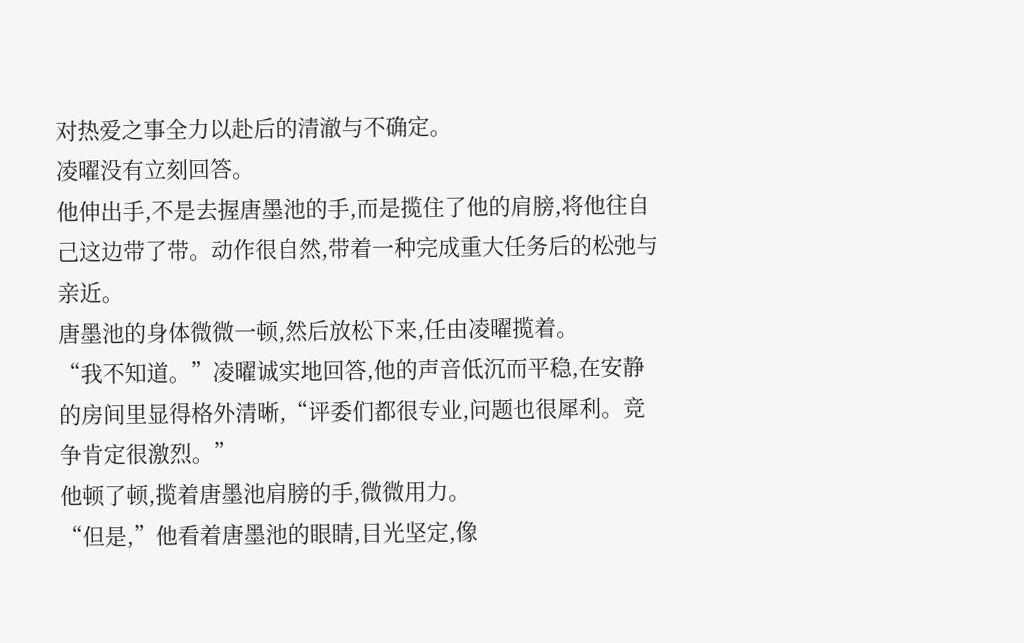对热爱之事全力以赴后的清澈与不确定。
凌曜没有立刻回答。
他伸出手,不是去握唐墨池的手,而是揽住了他的肩膀,将他往自己这边带了带。动作很自然,带着一种完成重大任务后的松弛与亲近。
唐墨池的身体微微一顿,然后放松下来,任由凌曜揽着。
“我不知道。”凌曜诚实地回答,他的声音低沉而平稳,在安静的房间里显得格外清晰,“评委们都很专业,问题也很犀利。竞争肯定很激烈。”
他顿了顿,揽着唐墨池肩膀的手,微微用力。
“但是,”他看着唐墨池的眼睛,目光坚定,像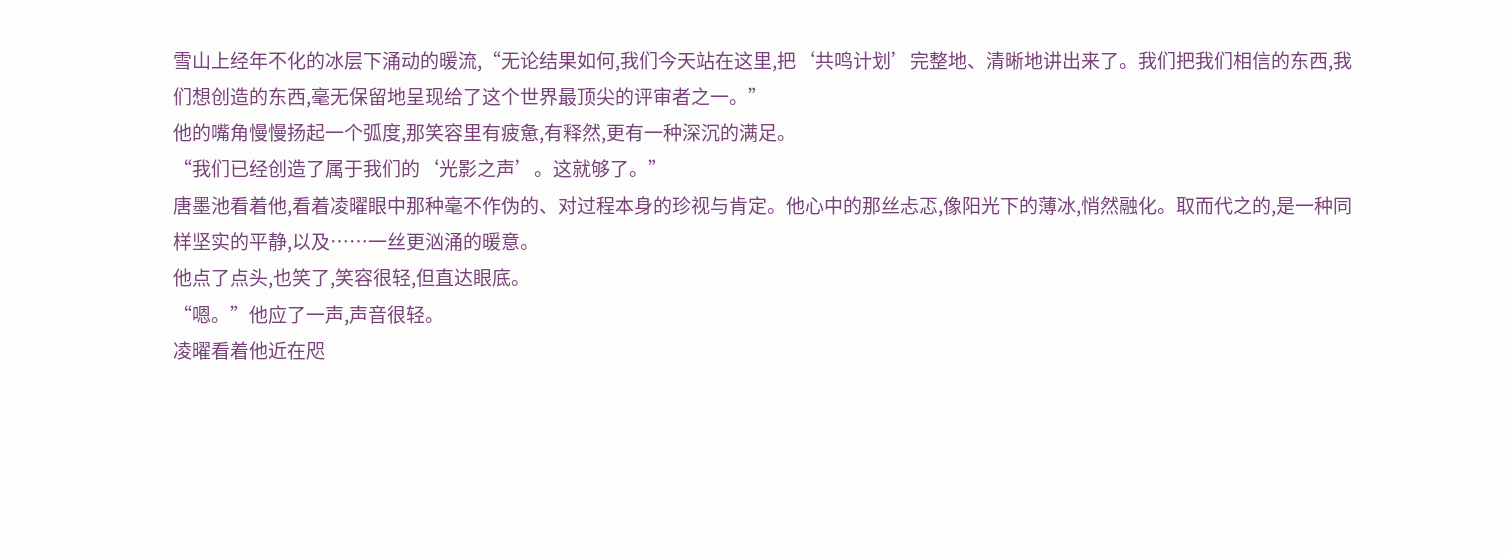雪山上经年不化的冰层下涌动的暖流,“无论结果如何,我们今天站在这里,把‘共鸣计划’完整地、清晰地讲出来了。我们把我们相信的东西,我们想创造的东西,毫无保留地呈现给了这个世界最顶尖的评审者之一。”
他的嘴角慢慢扬起一个弧度,那笑容里有疲惫,有释然,更有一种深沉的满足。
“我们已经创造了属于我们的‘光影之声’。这就够了。”
唐墨池看着他,看着凌曜眼中那种毫不作伪的、对过程本身的珍视与肯定。他心中的那丝忐忑,像阳光下的薄冰,悄然融化。取而代之的,是一种同样坚实的平静,以及……一丝更汹涌的暖意。
他点了点头,也笑了,笑容很轻,但直达眼底。
“嗯。”他应了一声,声音很轻。
凌曜看着他近在咫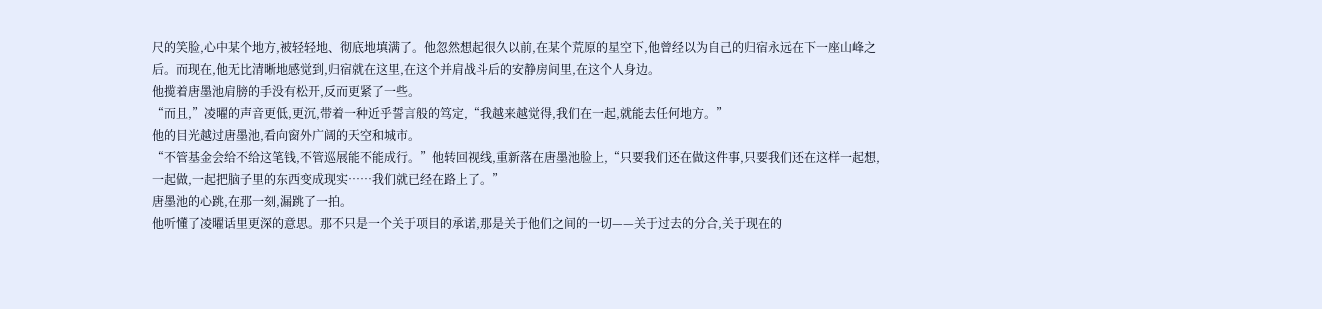尺的笑脸,心中某个地方,被轻轻地、彻底地填满了。他忽然想起很久以前,在某个荒原的星空下,他曾经以为自己的归宿永远在下一座山峰之后。而现在,他无比清晰地感觉到,归宿就在这里,在这个并肩战斗后的安静房间里,在这个人身边。
他揽着唐墨池肩膀的手没有松开,反而更紧了一些。
“而且,”凌曜的声音更低,更沉,带着一种近乎誓言般的笃定,“我越来越觉得,我们在一起,就能去任何地方。”
他的目光越过唐墨池,看向窗外广阔的天空和城市。
“不管基金会给不给这笔钱,不管巡展能不能成行。”他转回视线,重新落在唐墨池脸上,“只要我们还在做这件事,只要我们还在这样一起想,一起做,一起把脑子里的东西变成现实……我们就已经在路上了。”
唐墨池的心跳,在那一刻,漏跳了一拍。
他听懂了凌曜话里更深的意思。那不只是一个关于项目的承诺,那是关于他们之间的一切——关于过去的分合,关于现在的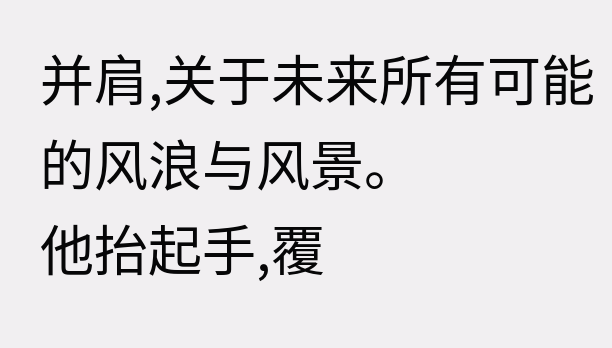并肩,关于未来所有可能的风浪与风景。
他抬起手,覆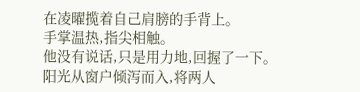在凌曜揽着自己肩膀的手背上。
手掌温热,指尖相触。
他没有说话,只是用力地,回握了一下。
阳光从窗户倾泻而入,将两人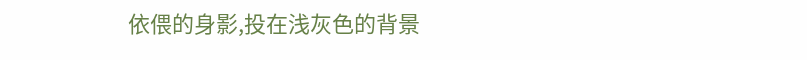依偎的身影,投在浅灰色的背景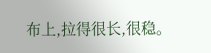布上,拉得很长,很稳。